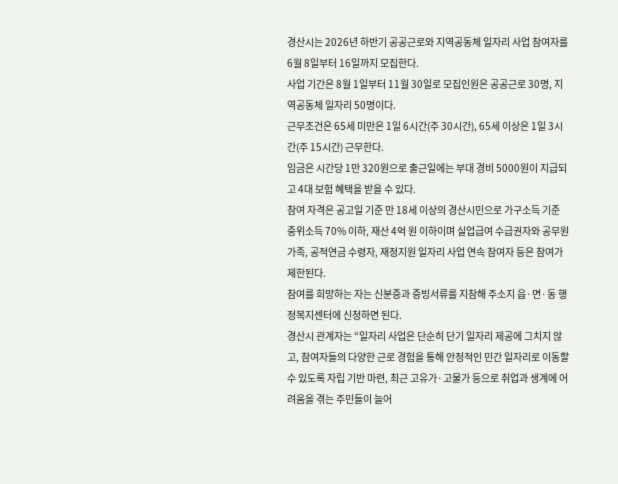경산시는 2026년 하반기 공공근로와 지역공동체 일자리 사업 참여자를 6월 8일부터 16일까지 모집한다.
사업 기간은 8월 1일부터 11월 30일로 모집인원은 공공근로 30명, 지역공동체 일자리 50명이다.
근무조건은 65세 미만은 1일 6시간(주 30시간), 65세 이상은 1일 3시간(주 15시간) 근무한다.
임금은 시간당 1만 320원으로 출근일에는 부대 경비 5000원이 지급되고 4대 보험 혜택을 받을 수 있다.
참여 자격은 공고일 기준 만 18세 이상의 경산시민으로 가구소득 기준 중위소득 70% 이하, 재산 4억 원 이하이며 실업급여 수급권자와 공무원 가족, 공적연금 수령자, 재정지원 일자리 사업 연속 참여자 등은 참여가 제한된다.
참여를 희망하는 자는 신분증과 증빙서류를 지참해 주소지 읍·면·동 행정복지센터에 신청하면 된다.
경산시 관계자는 “일자리 사업은 단순히 단기 일자리 제공에 그치지 않고, 참여자들의 다양한 근로 경험을 통해 안정적인 민간 일자리로 이동할 수 있도록 자립 기반 마련, 최근 고유가·고물가 등으로 취업과 생계에 어려움을 겪는 주민들이 늘어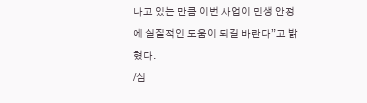나고 있는 만큼 이번 사업이 민생 안정에 실질적인 도움이 되길 바란다”고 밝혔다.
/심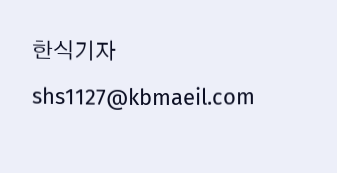한식기자 shs1127@kbmaeil.com